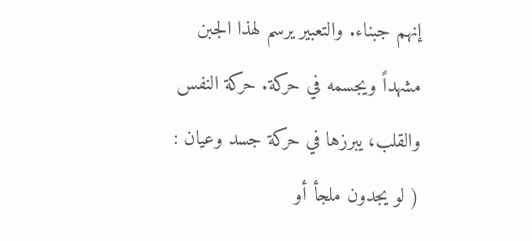إنهم جبناء. والتعبير يرسم لهذا الجبن مشهداً ويجسمه في حركة. حركة النفس والقلب، يبرزها في حركة جسد وعيان :
( لو يجدون ملجأ أو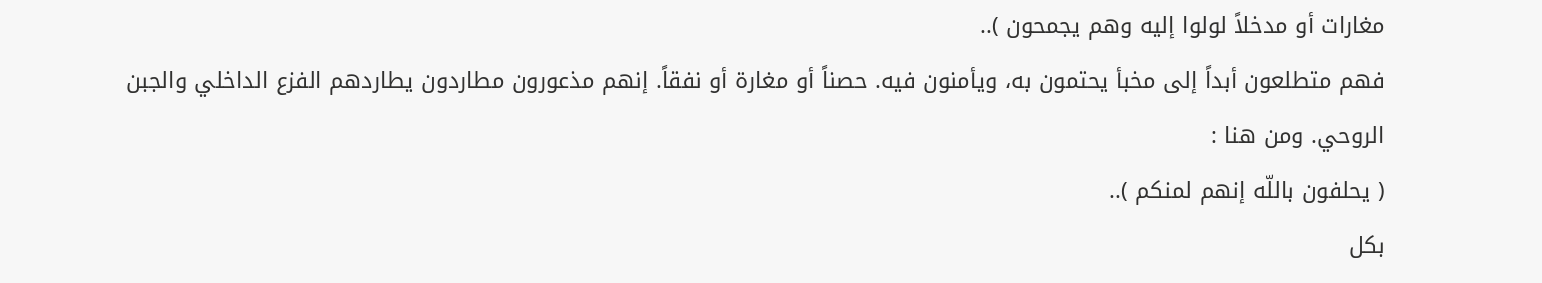مغارات أو مدخلاً لولوا إليه وهم يجمحون )..
فهم متطلعون أبداً إلى مخبأ يحتمون به، ويأمنون فيه. حصناً أو مغارة أو نفقاً. إنهم مذعورون مطاردون يطاردهم الفزع الداخلي والجبن الروحي. ومن هنا :
( يحلفون باللّه إنهم لمنكم )..
بكل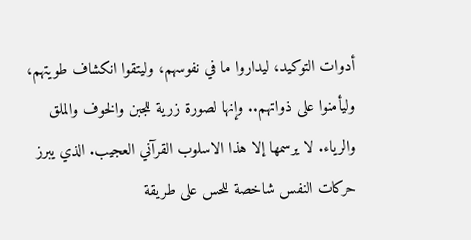أدوات التوكيد، ليداروا ما في نفوسهم، وليتقوا انكشاف طويتهم، وليأمنوا على ذواتهم.. وإنها لصورة زرية للجبن والخوف والملق والرياء. لا يرسمها إلا هذا الاسلوب القرآني العجيب. الذي يبرز حركات النفس شاخصة للحس على طريقة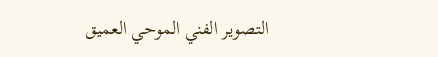التصوير الفني الموحي العميق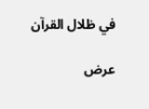في ظلال القرآن

عرض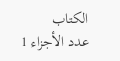الكتاب
عدد الأجزاء 1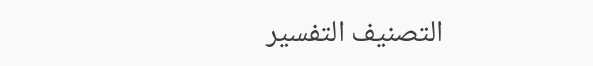التصنيف التفسير